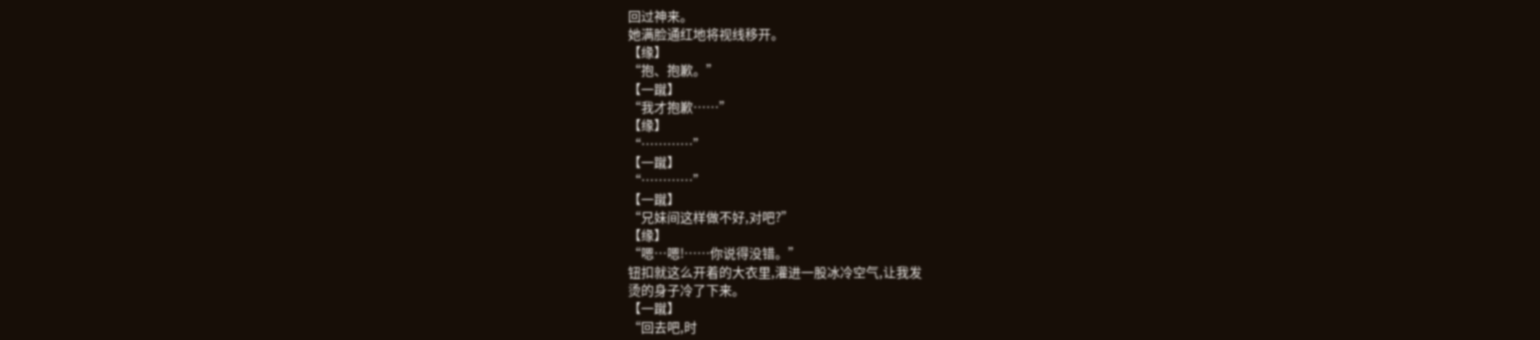回过神来。
她满脸通红地将视线移开。
【缘】
“抱、抱歉。”
【一蹴】
“我才抱歉……”
【缘】
“…………”
【一蹴】
“…………”
【一蹴】
“兄妹间这样做不好,对吧?”
【缘】
“嗯…嗯!……你说得没错。”
钮扣就这么开着的大衣里,灌进一股冰冷空气,让我发
烫的身子冷了下来。
【一蹴】
“回去吧,时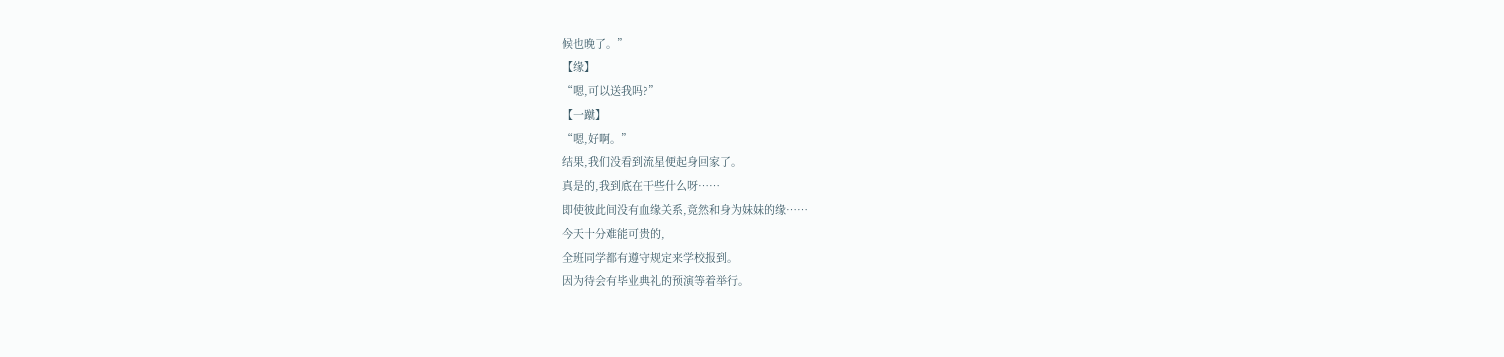候也晚了。”
【缘】
“嗯,可以送我吗?”
【一蹴】
“嗯,好啊。”
结果,我们没看到流星便起身回家了。
真是的,我到底在干些什么呀……
即使彼此间没有血缘关系,竟然和身为妹妹的缘……
今天十分难能可贵的,
全班同学都有遵守规定来学校报到。
因为待会有毕业典礼的预演等着举行。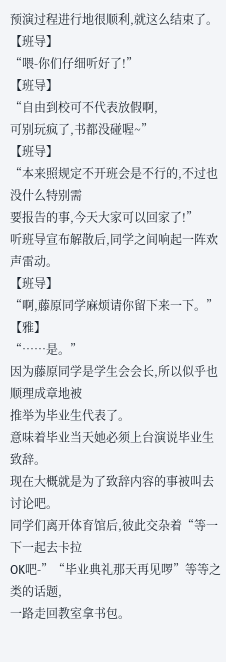预演过程进行地很顺利,就这么结束了。
【班导】
“喂-你们仔细听好了!”
【班导】
“自由到校可不代表放假啊,
可别玩疯了,书都没碰喔~”
【班导】
“本来照规定不开班会是不行的,不过也没什么特别需
要报告的事,今天大家可以回家了!”
听班导宣布解散后,同学之间响起一阵欢声雷动。
【班导】
“啊,藤原同学麻烦请你留下来一下。”
【雅】
“……是。”
因为藤原同学是学生会会长,所以似乎也顺理成章地被
推举为毕业生代表了。
意味着毕业当天她必须上台演说毕业生致辞。
现在大概就是为了致辞内容的事被叫去讨论吧。
同学们离开体育馆后,彼此交杂着“等一下一起去卡拉
OK吧-”“毕业典礼那天再见啰”等等之类的话题,
一路走回教室拿书包。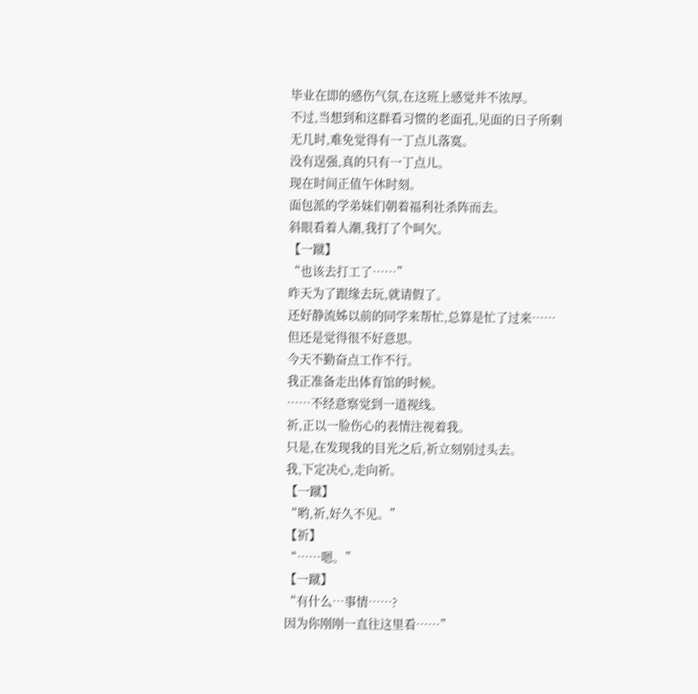毕业在即的感伤气氛,在这班上感觉并不浓厚。
不过,当想到和这群看习惯的老面孔,见面的日子所剩
无几时,难免觉得有一丁点儿落寞。
没有逞强,真的只有一丁点儿。
现在时间正值午休时刻。
面包派的学弟妹们朝着福利社杀阵而去。
斜眼看着人潮,我打了个呵欠。
【一蹴】
“也该去打工了……”
昨天为了跟缘去玩,就请假了。
还好静流姊以前的同学来帮忙,总算是忙了过来……
但还是觉得很不好意思。
今天不勤奋点工作不行。
我正准备走出体育馆的时候。
……不经意察觉到一道视线。
祈,正以一脸伤心的表情注视着我。
只是,在发现我的目光之后,祈立刻别过头去。
我,下定决心,走向祈。
【一蹴】
“哟,祈,好久不见。”
【祈】
“……嗯。”
【一蹴】
“有什么…事情……?
因为你刚刚一直往这里看……”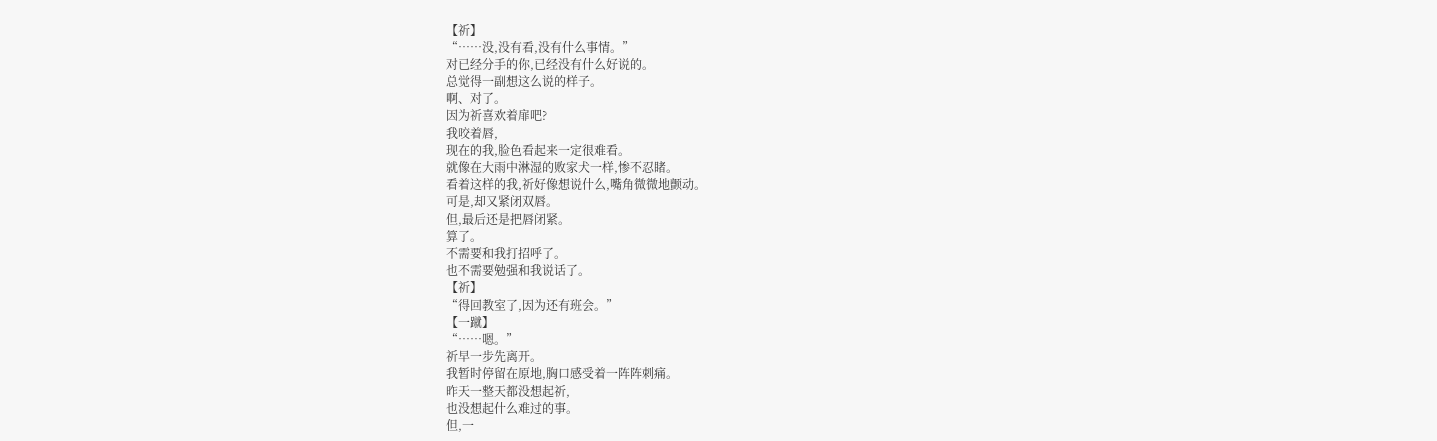【祈】
“……没,没有看,没有什么事情。”
对已经分手的你,已经没有什么好说的。
总觉得一副想这么说的样子。
啊、对了。
因为祈喜欢着扉吧?
我咬着唇,
现在的我,脸色看起来一定很难看。
就像在大雨中淋湿的败家犬一样,惨不忍睹。
看着这样的我,祈好像想说什么,嘴角微微地颤动。
可是,却又紧闭双唇。
但,最后还是把唇闭紧。
算了。
不需要和我打招呼了。
也不需要勉强和我说话了。
【祈】
“得回教室了,因为还有班会。”
【一蹴】
“……嗯。”
祈早一步先离开。
我暂时停留在原地,胸口感受着一阵阵刺痛。
昨天一整天都没想起祈,
也没想起什么难过的事。
但,一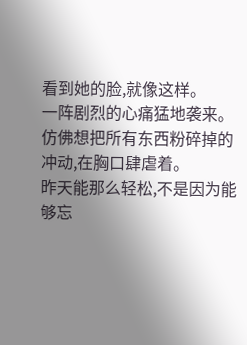看到她的脸,就像这样。
一阵剧烈的心痛猛地袭来。
仿佛想把所有东西粉碎掉的冲动,在胸口肆虐着。
昨天能那么轻松,不是因为能够忘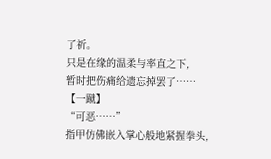了祈。
只是在缘的温柔与率直之下,
暂时把伤痛给遗忘掉罢了……
【一蹴】
“可恶……”
指甲仿佛嵌入掌心般地紧握拳头,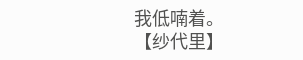我低喃着。
【纱代里】